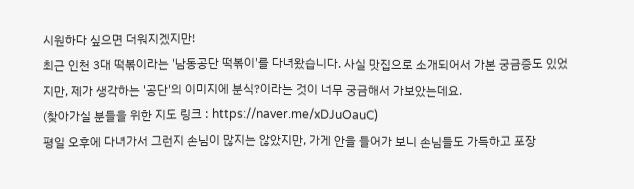시원하다 싶으면 더워지겠지만!
최근 인천 3대 떡볶이라는 '남동공단 떡볶이'를 다녀왔습니다. 사실 맛집으로 소개되어서 가본 궁금증도 있었지만, 제가 생각하는 '공단'의 이미지에 분식?이라는 것이 너무 궁금해서 가보았는데요.
(찾아가실 분들을 위한 지도 링크 : https://naver.me/xDJuOauC)
평일 오후에 다녀가서 그런지 손님이 많지는 않았지만, 가게 안을 들어가 보니 손님들도 가득하고 포장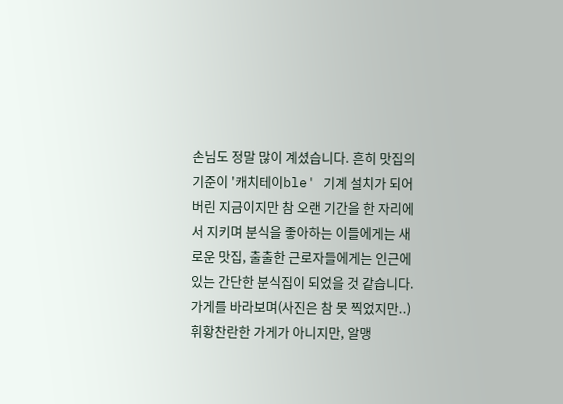손님도 정말 많이 계셨습니다. 흔히 맛집의 기준이 '캐치테이ble' 기계 설치가 되어버린 지금이지만 참 오랜 기간을 한 자리에서 지키며 분식을 좋아하는 이들에게는 새로운 맛집, 출출한 근로자들에게는 인근에 있는 간단한 분식집이 되었을 것 같습니다.
가게를 바라보며(사진은 참 못 찍었지만..) 휘황찬란한 가게가 아니지만, 알맹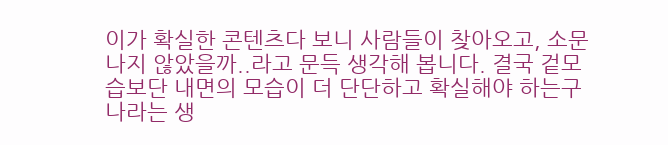이가 확실한 콘텐츠다 보니 사람들이 찾아오고, 소문나지 않았을까..라고 문득 생각해 봅니다. 결국 겉모습보단 내면의 모습이 더 단단하고 확실해야 하는구나라는 생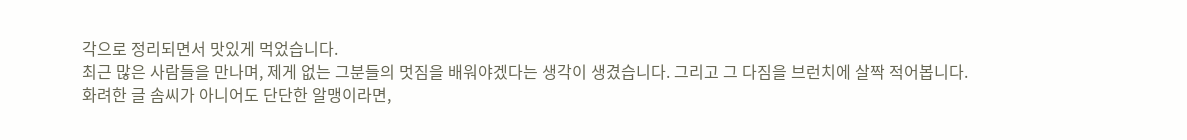각으로 정리되면서 맛있게 먹었습니다.
최근 많은 사람들을 만나며, 제게 없는 그분들의 멋짐을 배워야겠다는 생각이 생겼습니다. 그리고 그 다짐을 브런치에 살짝 적어봅니다.
화려한 글 솜씨가 아니어도 단단한 알맹이라면,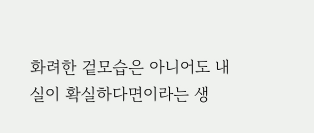화려한 겉모습은 아니어도 내실이 확실하다면이라는 생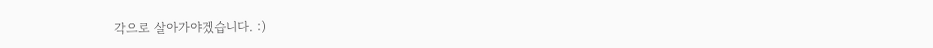각으로 살아가야겠습니다. :)